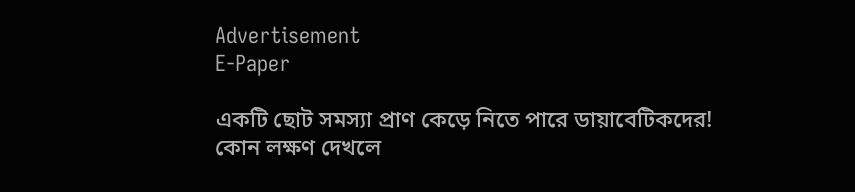Advertisement
E-Paper

একটি ছোট সমস্যা প্রাণ কেড়ে নিতে পারে ডায়াবেটিকদের! কোন লক্ষণ দেখলে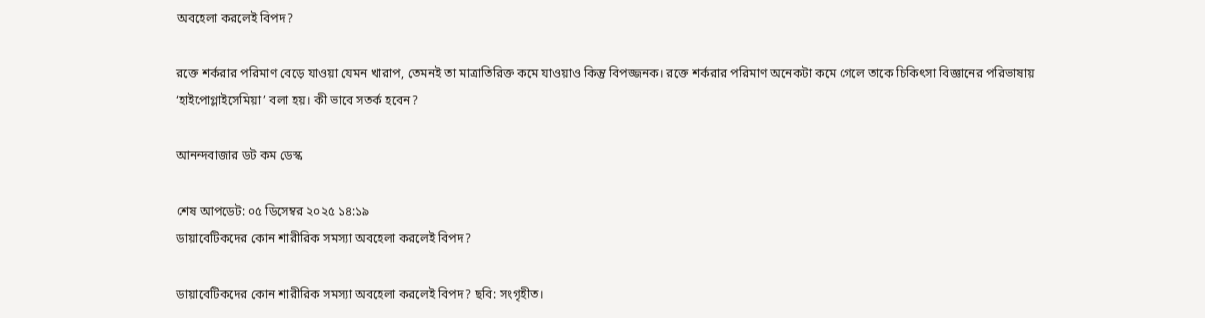অবহেলা করলেই বিপদ?

রক্তে শর্করার পরিমাণ বেড়ে যাওয়া যেমন খারাপ, তেমনই তা মাত্রাতিরিক্ত কমে যাওয়াও কিন্তু বিপজ্জনক। রক্তে শর্করার পরিমাণ অনেকটা কমে গেলে তাকে চিকিৎসা বিজ্ঞানের পরিভাষায় ‘হাইপোগ্লাইসেমিয়া’ বলা হয়। কী ভাবে সতর্ক হবেন?

আনন্দবাজার ডট কম ডেস্ক

শেষ আপডেট: ০৫ ডিসেম্বর ২০২৫ ১৪:১৯
ডায়াবেটিকদের কোন শারীরিক সমস্যা অবহেলা করলেই বিপদ?

ডায়াবেটিকদের কোন শারীরিক সমস্যা অবহেলা করলেই বিপদ? ছবি: সংগৃহীত।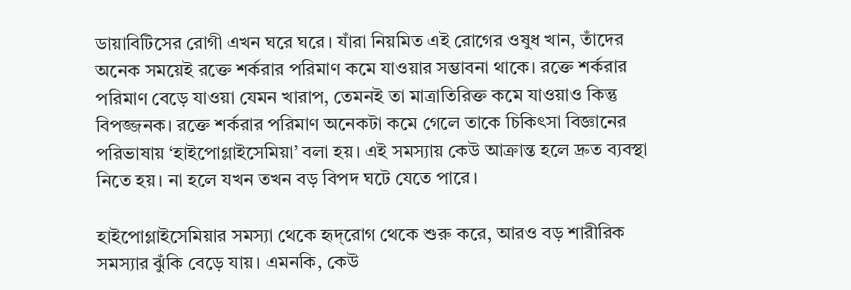ডায়াবিটিসের রোগী এখন ঘরে ঘরে। যাঁরা নিয়মিত এই রোগের ওষুধ খান, তাঁদের অনেক সময়েই রক্তে শর্করার পরিমাণ কমে যাওয়ার সম্ভাবনা থাকে। রক্তে শর্করার পরিমাণ বেড়ে যাওয়া যেমন খারাপ, তেমনই তা মাত্রাতিরিক্ত কমে যাওয়াও কিন্তু বিপজ্জনক। রক্তে শর্করার পরিমাণ অনেকটা কমে গেলে তাকে চিকিৎসা বিজ্ঞানের পরিভাষায় ‘হাইপোগ্লাইসেমিয়া’ বলা হয়। এই সমস্যায় কেউ আক্রান্ত হলে দ্রুত ব্যবস্থা নিতে হয়। না হলে যখন তখন বড় বিপদ ঘটে যেতে পারে।

হাইপোগ্লাইসেমিয়ার সমস্যা থেকে হৃদ্‌রোগ থেকে শুরু করে, আরও বড় শারীরিক সমস্যার ঝুঁকি বেড়ে যায়। এমনকি, কেউ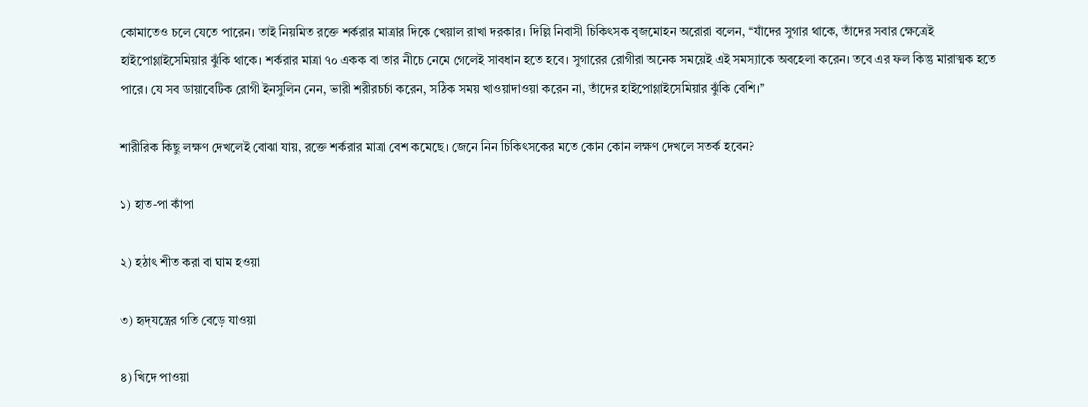কোমাতেও চলে যেতে পারেন। তাই নিয়মিত রক্তে শর্করার মাত্রার দিকে খেয়াল রাখা দরকার। দিল্লি নিবাসী চিকিৎসক বৃজমোহন অরোরা বলেন, ‘‘যাঁদের সুগার থাকে, তাঁদের সবার ক্ষেত্রেই হাইপোগ্লাইসেমিয়ার ঝুঁকি থাকে। শর্করার মাত্রা ৭০ একক বা তার নীচে নেমে গেলেই সাবধান হতে হবে। সুগারের রোগীরা অনেক সময়েই এই সমস্যাকে অবহেলা করেন। তবে এর ফল কিন্তু মারাত্মক হতে পারে। যে সব ডায়াবেটিক রোগী ইনসুলিন নেন, ভারী শরীরচর্চা করেন, সঠিক সময় খাওয়াদাওয়া করেন না, তাঁদের হাইপোগ্লাইসেমিয়ার ঝুঁকি বেশি।’’

শারীরিক কিছু লক্ষণ দেখলেই বোঝা যায়, রক্তে শর্করার মাত্রা বেশ কমেছে। জেনে নিন চিকিৎসকের মতে কোন কোন লক্ষণ দেখলে সতর্ক হবেন?

১) হাত-পা কাঁপা

২) হঠাৎ শীত করা বা ঘাম হওয়া

৩) হৃদ্‌যন্ত্রের গতি বেড়ে যাওয়া

৪) খিদে পাওয়া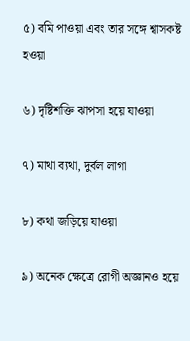৫) বমি পাওয়া এবং তার সঙ্গে শ্বাসকষ্ট হওয়া

৬) দৃষ্টিশক্তি ঝাপসা হয়ে যাওয়া

৭) মাথা ব্যথা, দুর্বল লাগা

৮) কথা জড়িয়ে যাওয়া

৯) অনেক ক্ষেত্রে রোগী অজ্ঞানও হয়ে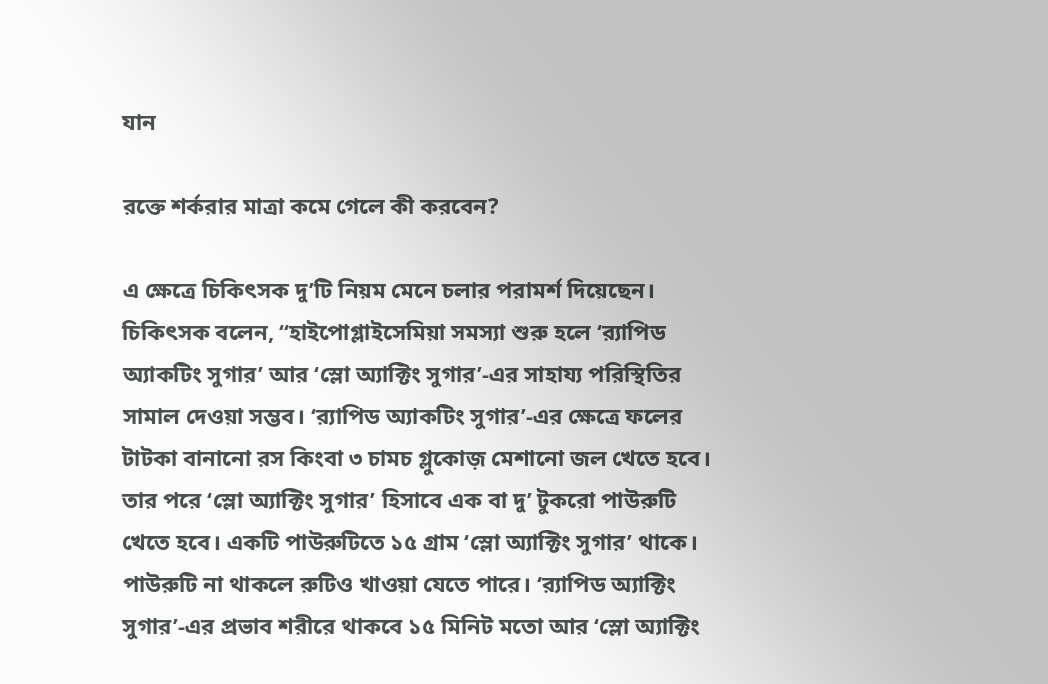যান

রক্তে শর্করার মাত্রা কমে গেলে কী করবেন?

এ ক্ষেত্রে চিকিৎসক দু’টি নিয়ম মেনে চলার পরামর্শ দিয়েছেন। চিকিৎসক বলেন, ‘‘হাইপোগ্লাইসেমিয়া সমস্যা শুরু হলে ‘র‌্যাপিড অ্যাকটিং সুগার’ আর ‘স্লো অ্যাক্টিং সুগার’-এর সাহায্য পরিস্থিতির সামাল দেওয়া সম্ভব। ‘র‌্যাপিড অ্যাকটিং সুগার’-এর ক্ষেত্রে ফলের টাটকা বানানো রস কিংবা ৩ চামচ গ্লুকোজ় মেশানো জল খেতে হবে। তার পরে ‘স্লো অ্যাক্টিং সুগার’ হিসাবে এক বা দু’ টুকরো পাউরুটি খেতে হবে। একটি পাউরুটিতে ১৫ গ্রাম ‘স্লো অ্যাক্টিং সুগার’ থাকে। পাউরুটি না থাকলে রুটিও খাওয়া যেতে পারে। ‘র‌্যাপিড অ্যাক্টিং সুগার’-এর প্রভাব শরীরে থাকবে ১৫ মিনিট মতো আর ‘স্লো অ্যাক্টিং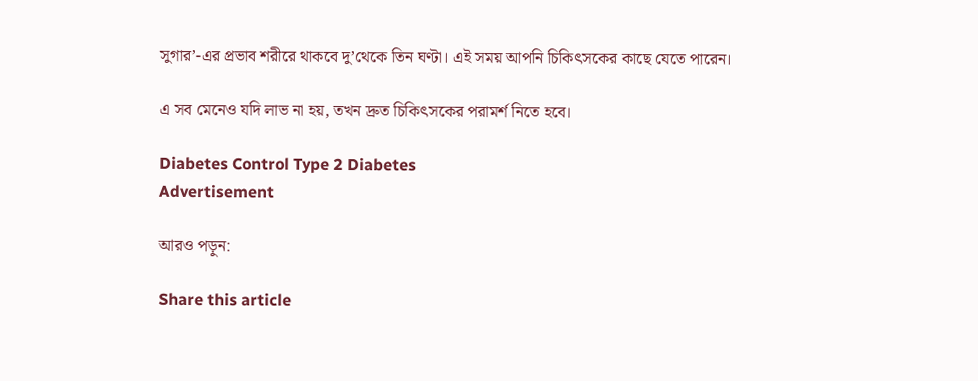সুগার’-এর প্রভাব শরীরে থাকবে দু’থেকে তিন ঘণ্টা। এই সময় আপনি চিকিৎসকের কাছে যেতে পারেন।

এ সব মেনেও যদি লাভ না হয়, তখন দ্রুত চিকিৎসকের পরামর্শ নিতে হবে।

Diabetes Control Type 2 Diabetes
Advertisement

আরও পড়ুন:

Share this article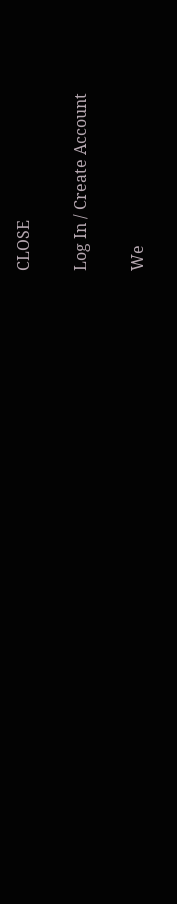CLOSE

Log In / Create Account

We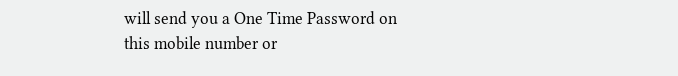will send you a One Time Password on this mobile number or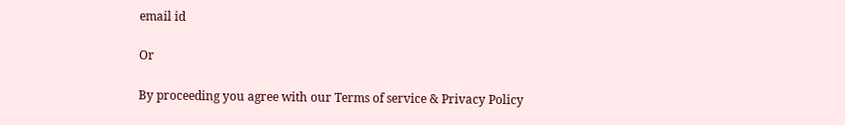email id

Or

By proceeding you agree with our Terms of service & Privacy Policy